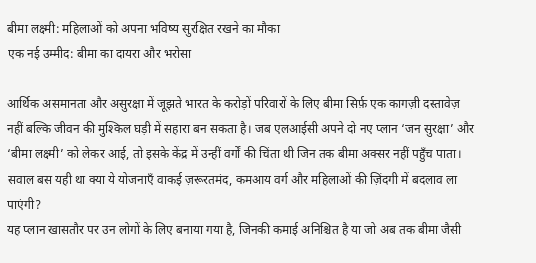बीमा लक्ष्मी: महिलाओं को अपना भविष्य सुरक्षित रखने का मौका
एक नई उम्मीद: बीमा का दायरा और भरोसा

आर्थिक असमानता और असुरक्षा में जूझते भारत के करोड़ों परिवारों के लिए बीमा सिर्फ़ एक कागज़ी दस्तावेज़ नहीं बल्कि जीवन की मुश्किल घड़ी में सहारा बन सकता है। जब एलआईसी अपने दो नए प्लान ‘जन सुरक्षा’ और ‘बीमा लक्ष्मी’ को लेकर आई, तो इसके केंद्र में उन्हीं वर्गों की चिंता थी जिन तक बीमा अक्सर नहीं पहुँच पाता। सवाल बस यही था क्या ये योजनाएँ वाकई ज़रूरतमंद, कमआय वर्ग और महिलाओं की ज़िंदगी में बदलाव ला पाएंगी?
यह प्लान खासतौर पर उन लोगों के लिए बनाया गया है, जिनकी कमाई अनिश्चित है या जो अब तक बीमा जैसी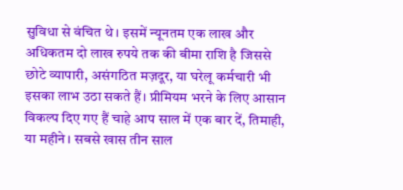सुविधा से वंचित थे। इसमें न्यूनतम एक लाख और अधिकतम दो लाख रुपये तक की बीमा राशि है जिससे छोटे व्यापारी, असंगठित मज़दूर, या घरेलू कर्मचारी भी इसका लाभ उठा सकते हैं। प्रीमियम भरने के लिए आसान विकल्प दिए गए हैं चाहे आप साल में एक बार दें, तिमाही, या महीने। सबसे खास तीन साल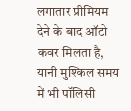लगातार प्रीमियम देने के बाद ऑटो कवर मिलता है, यानी मुश्किल समय में भी पॉलिसी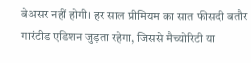बेअसर नहीं होगी। हर साल प्रीमियम का सात फीसदी बतौर गारंटीड एडिशन जुड़ता रहेगा, जिससे मैच्योरिटी या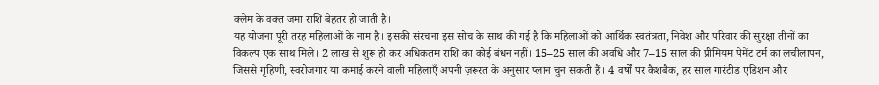क्लेम के वक्त जमा राशि बेहतर हो जाती है।
यह योजना पूरी तरह महिलाओं के नाम है। इसकी संरचना इस सोच के साथ की गई है कि महिलाओं को आर्थिक स्वतंत्रता, निवेश और परिवार की सुरक्षा तीनों का विकल्प एक साथ मिले। 2 लाख से शुरू हो कर अधिकतम राशि का कोई बंधन नहीं। 15–25 साल की अवधि और 7–15 साल की प्रीमियम पेमेंट टर्म का लचीलापन, जिससे गृहिणी, स्वरोजगार या कमाई करने वाली महिलाएँ अपनी ज़रूरत के अनुसार प्लान चुन सकती हैं। 4 वर्षों पर कैशबैक, हर साल गारंटीड एडिशन और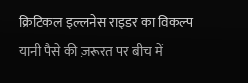क्रिटिकल इल्लनेस राइडर का विकल्प यानी पैसे की ज़रूरत पर बीच में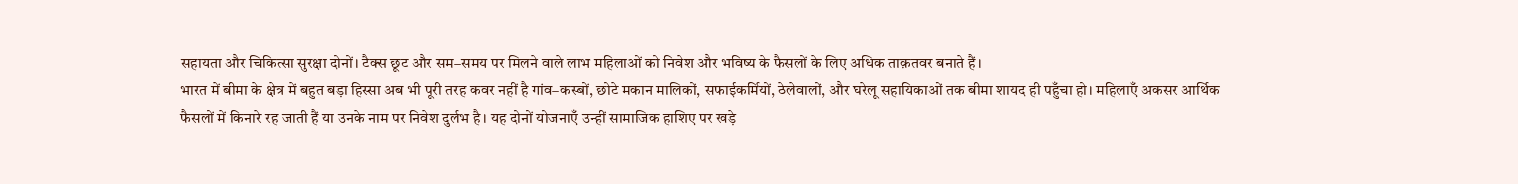सहायता और चिकित्सा सुरक्षा दोनों। टैक्स छूट और सम–समय पर मिलने वाले लाभ महिलाओं को निवेश और भविष्य के फैसलों के लिए अधिक ताक़तवर बनाते हैं।
भारत में बीमा के क्षेत्र में बहुत बड़ा हिस्सा अब भी पूरी तरह कवर नहीं है गांव–कस्बों, छोटे मकान मालिकों, सफाईकर्मियों, ठेलेवालों, और घरेलू सहायिकाओं तक बीमा शायद ही पहुँचा हो। महिलाएँ अकसर आर्थिक फैसलों में किनारे रह जाती हैं या उनके नाम पर निवेश दुर्लभ है। यह दोनों योजनाएँ उन्हीं सामाजिक हाशिए पर खड़े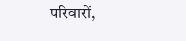परिवारों,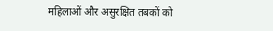महिलाओं और असुरक्षित तबकों को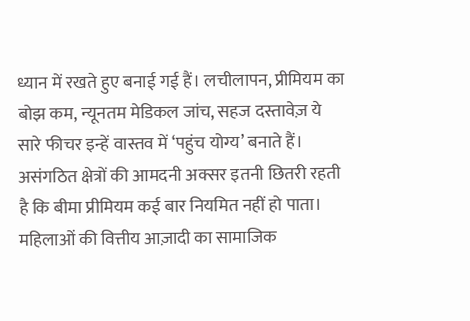ध्यान में रखते हुए बनाई गई हैं। लचीलापन, प्रीमियम का बोझ कम, न्यूनतम मेडिकल जांच, सहज दस्तावेज़ ये सारे फीचर इन्हें वास्तव में ‘पहुंच योग्य’ बनाते हैं।
असंगठित क्षेत्रों की आमदनी अक्सर इतनी छितरी रहती है कि बीमा प्रीमियम कई बार नियमित नहीं हो पाता। महिलाओं की वित्तीय आज़ादी का सामाजिक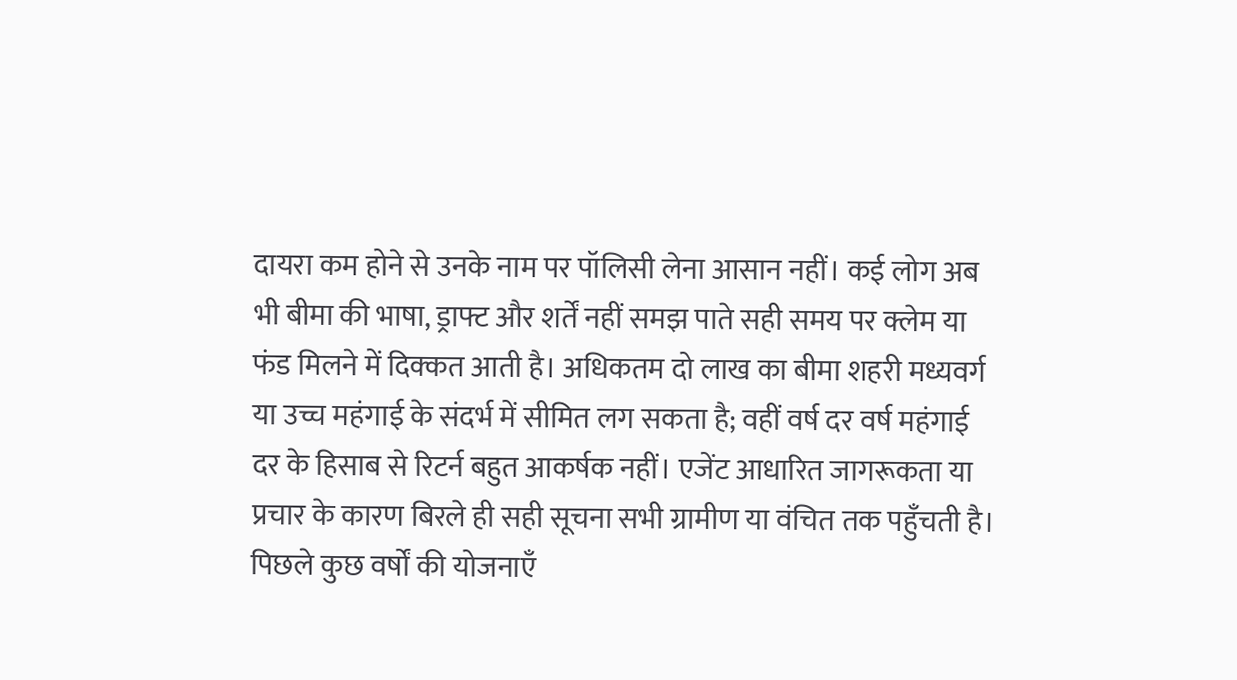दायरा कम होने से उनके नाम पर पॉलिसी लेना आसान नहीं। कई लोग अब भी बीमा की भाषा, ड्राफ्ट और शर्तें नहीं समझ पाते सही समय पर क्लेम या फंड मिलने में दिक्कत आती है। अधिकतम दो लाख का बीमा शहरी मध्यवर्ग या उच्च महंगाई के संदर्भ में सीमित लग सकता है; वहीं वर्ष दर वर्ष महंगाई दर के हिसाब से रिटर्न बहुत आकर्षक नहीं। एजेंट आधारित जागरूकता या प्रचार के कारण बिरले ही सही सूचना सभी ग्रामीण या वंचित तक पहुँचती है।
पिछले कुछ वर्षों की योजनाएँ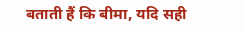बताती हैं कि बीमा, यदि सही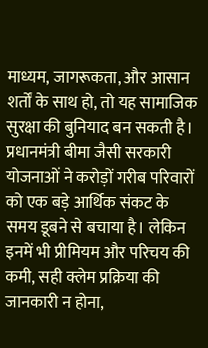माध्यम, जागरूकता, और आसान शर्तों के साथ हो, तो यह सामाजिक सुरक्षा की बुनियाद बन सकती है। प्रधानमंत्री बीमा जैसी सरकारी योजनाओं ने करोड़ों गरीब परिवारों को एक बड़े आर्थिक संकट के समय डूबने से बचाया है। लेकिन इनमें भी प्रीमियम और परिचय की कमी, सही क्लेम प्रक्रिया की जानकारी न होना,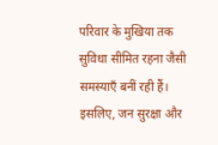परिवार के मुखिया तक सुविधा सीमित रहना जैसी समस्याएँ बनीं रही हैं।
इसलिए, जन सुरक्षा और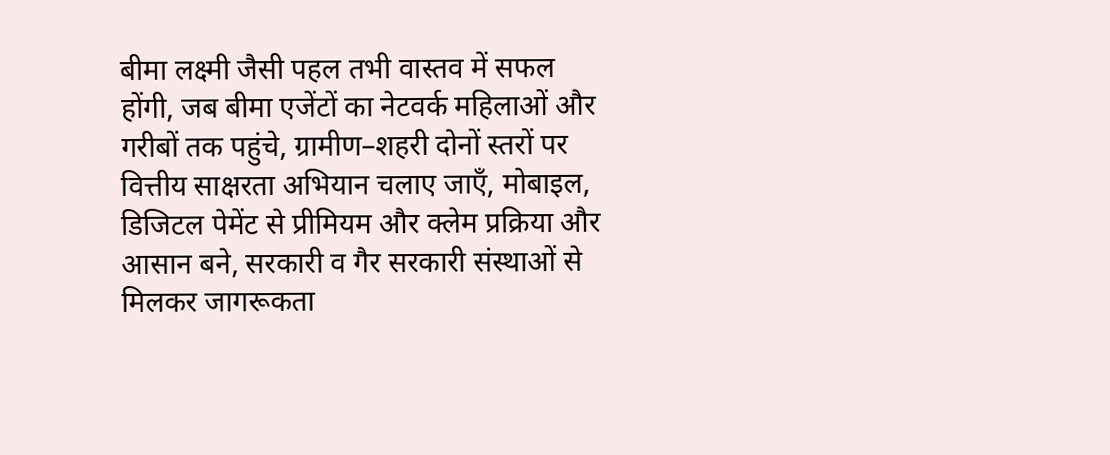बीमा लक्ष्मी जैसी पहल तभी वास्तव में सफल होंगी, जब बीमा एजेंटों का नेटवर्क महिलाओं और गरीबों तक पहुंचे, ग्रामीण–शहरी दोनों स्तरों पर वित्तीय साक्षरता अभियान चलाए जाएँ, मोबाइल, डिजिटल पेमेंट से प्रीमियम और क्लेम प्रक्रिया और आसान बने, सरकारी व गैर सरकारी संस्थाओं से मिलकर जागरूकता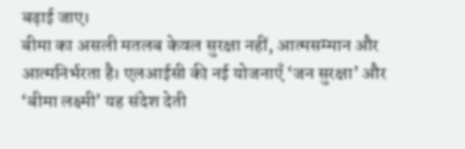बढ़ाई जाए।
बीमा का असली मतलब केवल सुरक्षा नहीं, आत्मसम्मान और आत्मनिर्भरता है। एलआईसी की नई योजनाएँ ‘जन सुरक्षा’ और ‘बीमा लक्ष्मी’ यह संदेश देती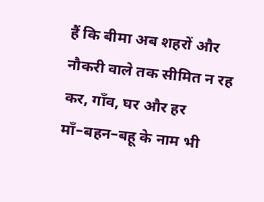हैं कि बीमा अब शहरों और नौकरी वाले तक सीमित न रह कर, गाँव, घर और हर माँ–बहन–बहू के नाम भी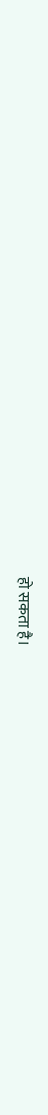हो सकता है।